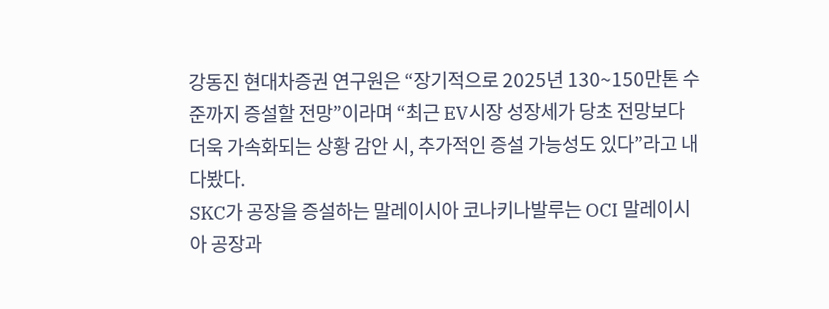강동진 현대차증권 연구원은 “장기적으로 2025년 130~150만톤 수준까지 증설할 전망”이라며 “최근 EV시장 성장세가 당초 전망보다 더욱 가속화되는 상황 감안 시, 추가적인 증설 가능성도 있다”라고 내다봤다.
SKC가 공장을 증설하는 말레이시아 코나키나발루는 OCI 말레이시아 공장과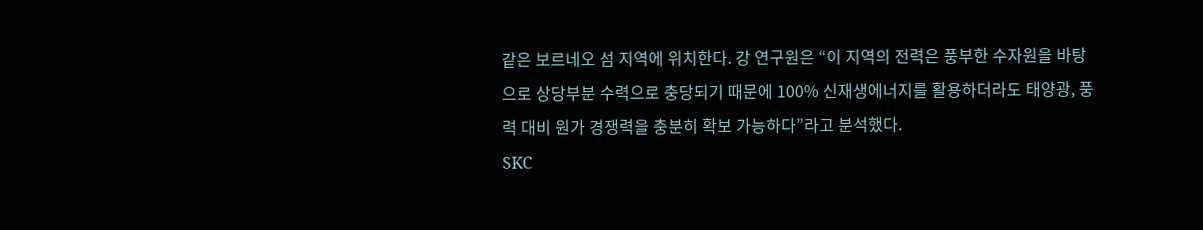같은 보르네오 섬 지역에 위치한다. 강 연구원은 “이 지역의 전력은 풍부한 수자원을 바탕으로 상당부분 수력으로 충당되기 때문에 100% 신재생에너지를 활용하더라도 태양광, 풍력 대비 원가 경쟁력을 충분히 확보 가능하다”라고 분석했다.
SKC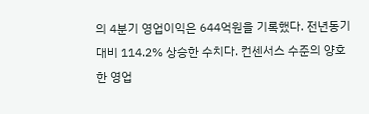의 4분기 영업이익은 644억원을 기록했다. 전년동기대비 114.2% 상승한 수치다. 컨센서스 수준의 양호한 영업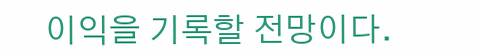이익을 기록할 전망이다.